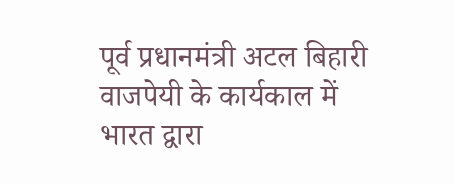पूर्व प्रधानमंत्री अटल बिहारी वाजपेयी के कार्यकाल में भारत द्वारा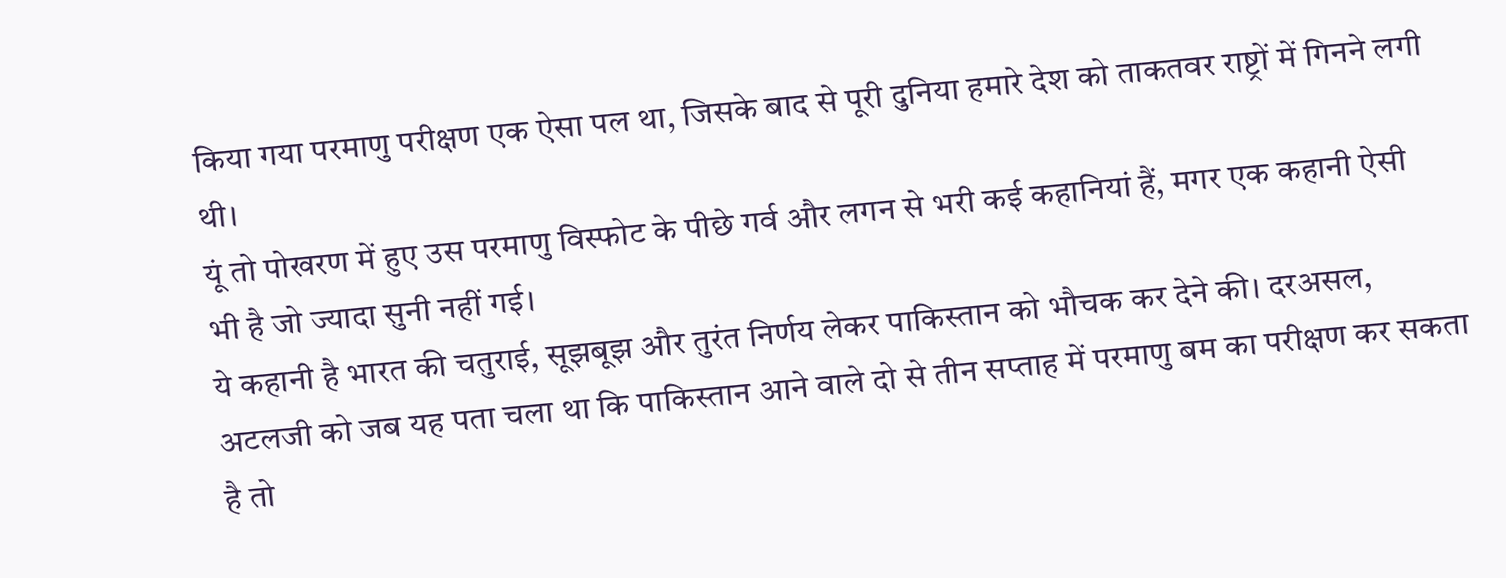किया गया परमाणु परीक्षण एक ऐसा पल था, जिसके बाद से पूरी दुनिया हमारे देश को ताकतवर राष्ट्रों में गिनने लगी थी।
यूं तो पोखरण में हुए उस परमाणु विस्फोट के पीछे गर्व और लगन से भरी कई कहानियां हैं, मगर एक कहानी ऐसी
भी है जो ज्यादा सुनी नहीं गई।
ये कहानी है भारत की चतुराई, सूझबूझ और तुरंत निर्णय लेकर पाकिस्तान को भौचक कर देने की। दरअसल, अटलजी को जब यह पता चला था कि पाकिस्तान आने वाले दो से तीन सप्ताह में परमाणु बम का परीक्षण कर सकता है तो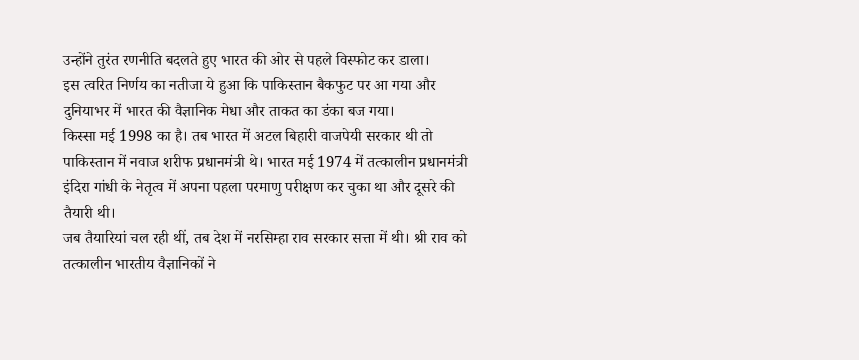उन्होंने तुरंत रणनीति बदलते हुए भारत की ओर से पहले विस्फोट कर डाला।
इस त्वरित निर्णय का नतीजा ये हुआ कि पाकिस्तान बैकफुट पर आ गया और दुनियाभर में भारत की वैज्ञानिक मेधा और ताकत का डंका बज गया।
किस्सा मई 1998 का है। तब भारत में अटल बिहारी वाजपेयी सरकार थी तो पाकिस्तान में नवाज शरीफ प्रधानमंत्री थे। भारत मई 1974 में तत्कालीन प्रधानमंत्री इंदिरा गांधी के नेतृत्व में अपना पहला परमाणु परीक्षण कर चुका था और दूसरे की तैयारी थी।
जब तैयारियां चल रही थीं, तब देश में नरसिम्हा राव सरकार सत्ता में थी। श्री राव को तत्कालीन भारतीय वैज्ञानिकों ने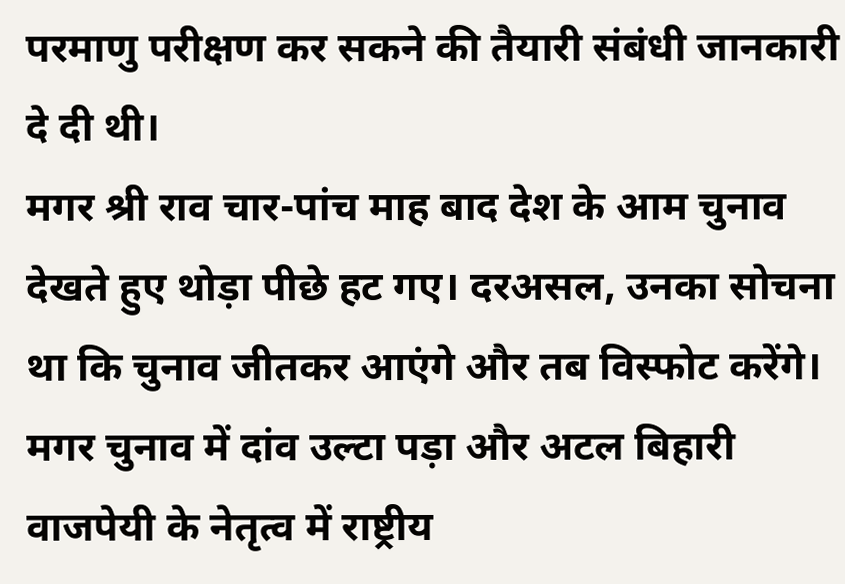परमाणु परीक्षण कर सकने की तैयारी संबंधी जानकारी दे दी थी।
मगर श्री राव चार-पांच माह बाद देश के आम चुनाव देखते हुए थोड़ा पीछे हट गए। दरअसल, उनका सोचना था कि चुनाव जीतकर आएंगे और तब विस्फोट करेंगे।
मगर चुनाव में दांव उल्टा पड़ा और अटल बिहारी वाजपेयी के नेतृत्व में राष्ट्रीय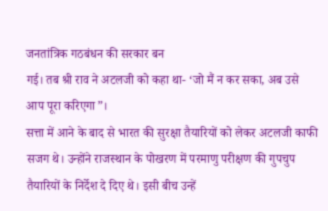जनतांत्रिक गठबंधन की सरकार बन
गई। तब श्री राव ने अटलजी को कहा था- ‘जो मैं न कर सका, अब उसे आप पूरा करिएगा”।
सत्ता में आने के बाद से भारत की सुरक्षा तैयारियों को लेकर अटलजी काफी सजग थे। उन्होंने राजस्थान के पोखरण में परमाणु परीक्षण की गुपचुप तैयारियों के निर्देश दे दिए थे। इसी बीच उन्हें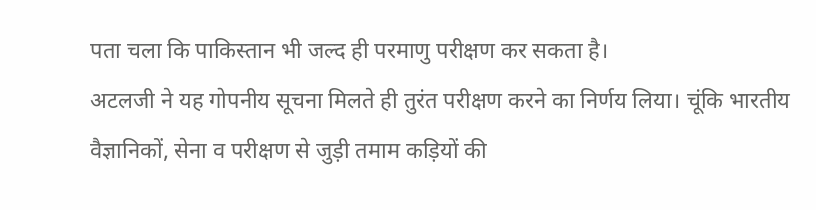पता चला कि पाकिस्तान भी जल्द ही परमाणु परीक्षण कर सकता है।
अटलजी ने यह गोपनीय सूचना मिलते ही तुरंत परीक्षण करने का निर्णय लिया। चूंकि भारतीय वैज्ञानिकों, सेना व परीक्षण से जुड़ी तमाम कड़ियों की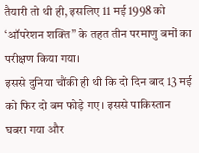तैयारी तो थी ही, इसलिए 11 मई 1998 को ‘ऑपरेशन शक्ति” के तहत तीन परमाणु बमों का परीक्षण किया गया।
इससे दुनिया चौंकी ही थी कि दो दिन बाद 13 मई को फिर दो बम फोड़े गए। इससे पाकिस्तान घबरा गया और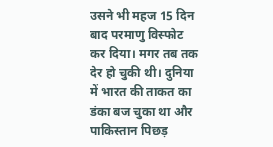उसने भी महज 15 दिन बाद परमाणु विस्फोट कर दिया। मगर तब तक देर हो चुकी थी। दुनिया में भारत की ताकत का डंका बज चुका था और पाकिस्तान पिछड़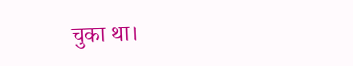चुका था।